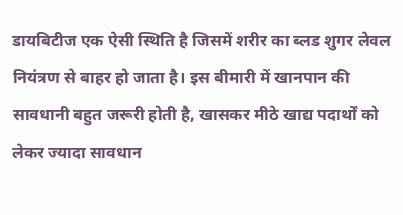डायबिटीज एक ऐसी स्थिति है जिसमें शरीर का ब्लड शुगर लेवल नियंत्रण से बाहर हो जाता है। इस बीमारी में खानपान की सावधानी बहुत जरूरी होती है, खासकर मीठे खाद्य पदार्थों को लेकर ज्यादा सावधान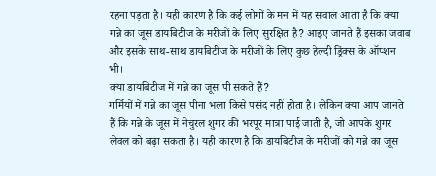रहना पड़ता है। यही कारण है कि कई लोगों के मन में यह सवाल आता है कि क्या गन्ने का जूस डायबिटीज के मरीजों के लिए सुरक्षित है? आइए जानते हैं इसका जवाब और इसके साथ-साथ डायबिटीज के मरीजों के लिए कुछ हेल्दी ड्रिंक्स के ऑप्शन भी।
क्या डायबिटीज में गन्ने का जूस पी सकते हैं?
गर्मियों में गन्ने का जूस पीना भला किसे पसंद नहीं होता है। लेकिन क्या आप जानते हैं कि गन्ने के जूस में नेचुरल शुगर की भरपूर मात्रा पाई जाती है, जो आपके शुगर लेवल को बढ़ा सकता है। यही कारण है कि डायबिटीज के मरीजों को गन्ने का जूस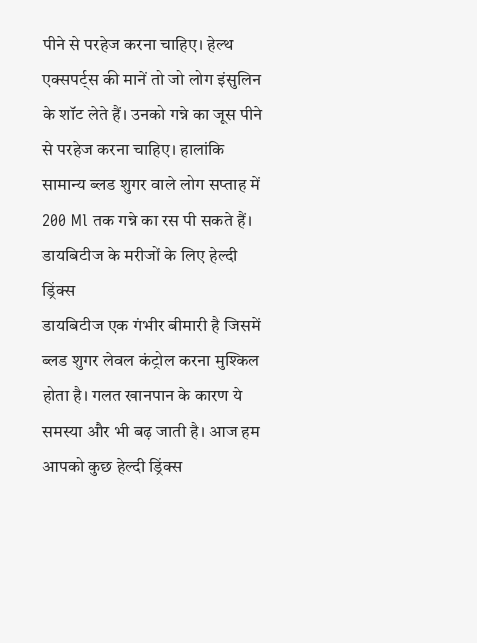पीने से परहेज करना चाहिए। हेल्थ एक्सपर्ट्स की मानें तो जो लोग इंसुलिन के शॉट लेते हैं। उनको गन्ने का जूस पीने से परहेज करना चाहिए। हालांकि सामान्य ब्लड शुगर वाले लोग सप्ताह में 200 Ml तक गन्ने का रस पी सकते हैं।
डायबिटीज के मरीजों के लिए हेल्दी ड्रिंक्स
डायबिटीज एक गंभीर बीमारी है जिसमें ब्लड शुगर लेवल कंट्रोल करना मुश्किल होता है। गलत खानपान के कारण ये समस्या और भी बढ़ जाती है। आज हम आपको कुछ हेल्दी ड्रिंक्स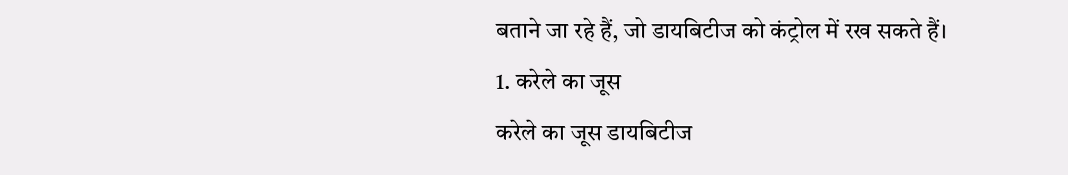बताने जा रहे हैं, जो डायबिटीज को कंट्रोल में रख सकते हैं।
1. करेले का जूस
करेले का जूस डायबिटीज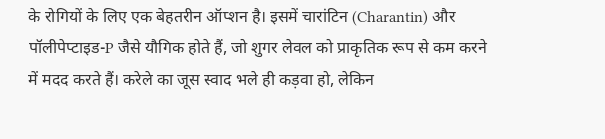के रोगियों के लिए एक बेहतरीन ऑप्शन है। इसमें चारांटिन (Charantin) और पॉलीपेप्टाइड-P जैसे यौगिक होते हैं, जो शुगर लेवल को प्राकृतिक रूप से कम करने में मदद करते हैं। करेले का जूस स्वाद भले ही कड़वा हो, लेकिन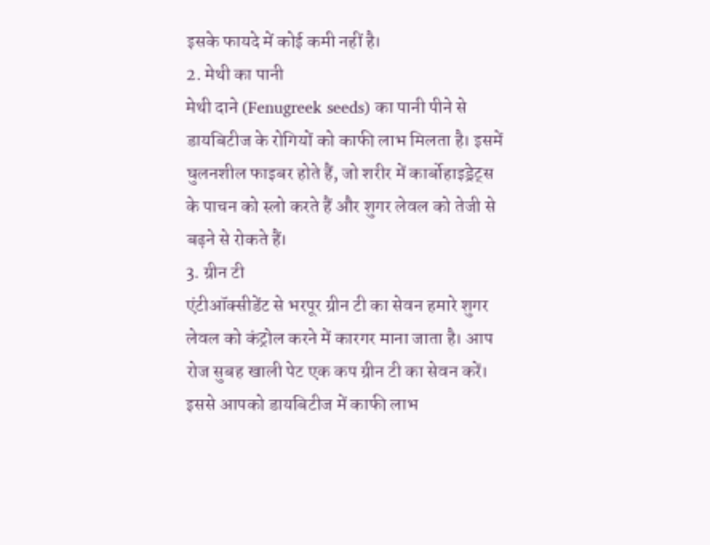इसके फायदे में कोई कमी नहीं है।
2. मेथी का पानी
मेथी दाने (Fenugreek seeds) का पानी पीने से डायबिटीज के रोगियों को काफी लाभ मिलता है। इसमें घुलनशील फाइबर होते हैं, जो शरीर में कार्बोहाइड्रेट्स के पाचन को स्लो करते हैं और शुगर लेवल को तेजी से बढ़ने से रोकते हैं।
3. ग्रीन टी
एंटीऑक्सीडेंट से भरपूर ग्रीन टी का सेवन हमारे शुगर लेवल को कंट्रोल करने में कारगर माना जाता है। आप रोज सुबह खाली पेट एक कप ग्रीन टी का सेवन करें। इससे आपको डायबिटीज में काफी लाभ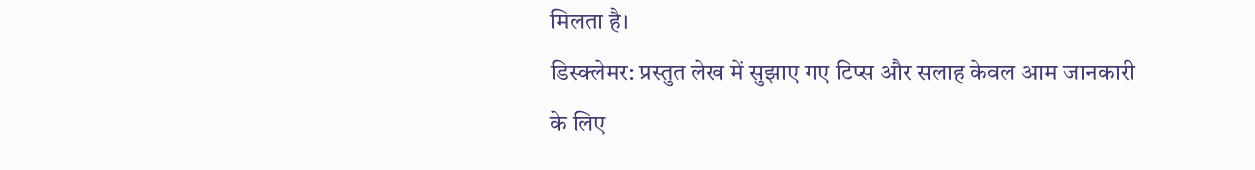मिलता है।
डिस्क्लेमर: प्रस्तुत लेख में सुझाए गए टिप्स और सलाह केवल आम जानकारी के लिए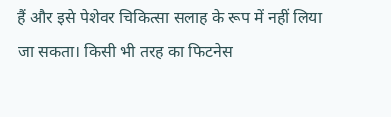हैं और इसे पेशेवर चिकित्सा सलाह के रूप में नहीं लिया जा सकता। किसी भी तरह का फिटनेस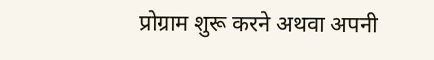प्रोग्राम शुरू करने अथवा अपनी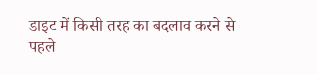डाइट में किसी तरह का बदलाव करने से पहले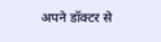अपने डॉक्टर से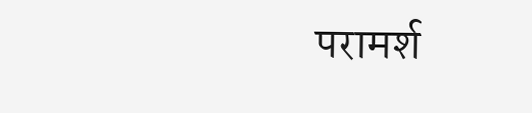परामर्श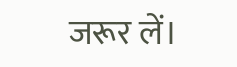जरूर लें।